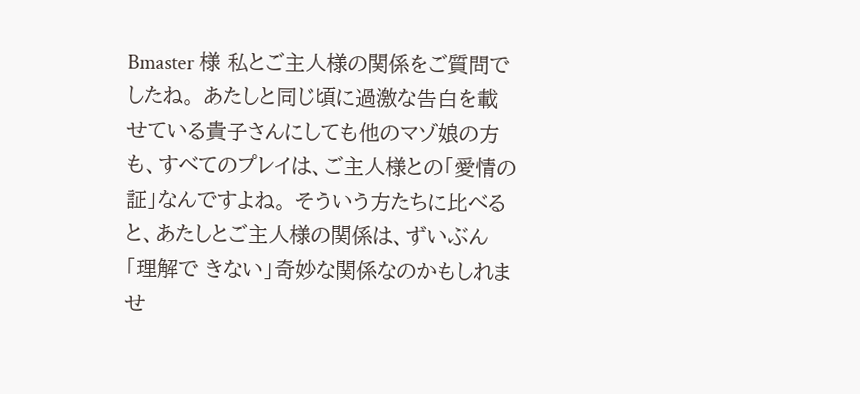Bmaster 様 私とご主人様の関係をご質問でしたね。 あたしと同じ頃に過激な告白を載せている貴子さんにしても他のマゾ娘の方 も、すべてのプレイは、ご主人様との「愛情の証」なんですよね。 そういう方たちに比べると、あたしとご主人様の関係は、ずいぶん「理解で きない」奇妙な関係なのかもしれませ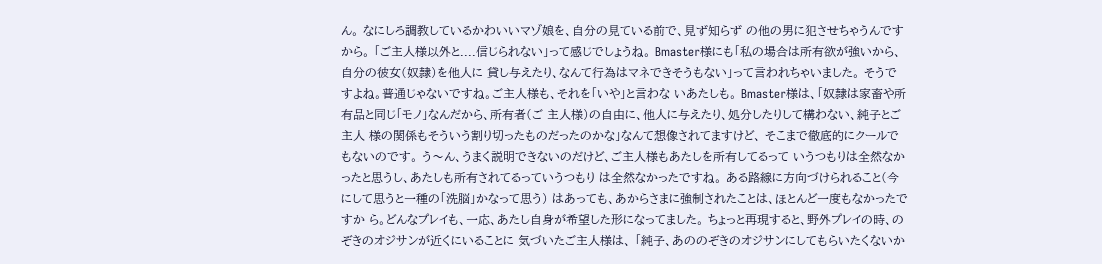ん。 なにしろ調教しているかわいいマゾ娘を、自分の見ている前で、見ず知らず の他の男に犯させちゃうんですから。 「ご主人様以外と....信じられない」って感じでしょうね。 Bmaster様にも「私の場合は所有欲が強いから、自分の彼女(奴隷)を他人に 貸し与えたり、なんて行為はマネできそうもない」って言われちゃいました。 そうですよね。普通じゃないですね。ご主人様も、それを「いや」と言わな いあたしも。 Bmaster様は、「奴隷は家畜や所有品と同じ「モノ」なんだから、所有者(ご 主人様)の自由に、他人に与えたり、処分したりして構わない、純子とご主人 様の関係もそういう割り切ったものだったのかな」なんて想像されてますけど、 そこまで徹底的にクールでもないのです。 う〜ん、うまく説明できないのだけど、ご主人様もあたしを所有してるって いうつもりは全然なかったと思うし、あたしも所有されてるっていうつもり は全然なかったですね。 ある路線に方向づけられること(今にして思うと一種の「洗脳」かなって思う) はあっても、あからさまに強制されたことは、ほとんど一度もなかったですか ら。どんなプレイも、一応、あたし自身が希望した形になってました。 ちょっと再現すると、野外プレイの時、のぞきのオジサンが近くにいることに 気づいたご主人様は、 「純子、あののぞきのオジサンにしてもらいたくないか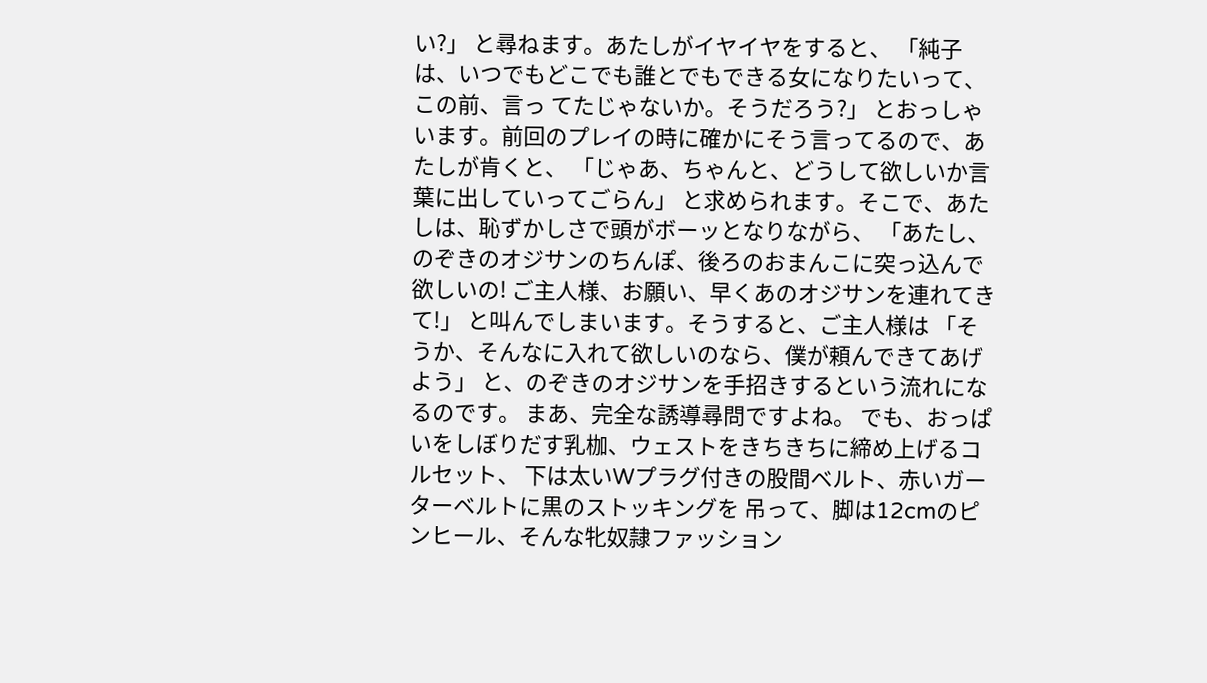い?」 と尋ねます。あたしがイヤイヤをすると、 「純子は、いつでもどこでも誰とでもできる女になりたいって、この前、言っ てたじゃないか。そうだろう?」 とおっしゃいます。前回のプレイの時に確かにそう言ってるので、あたしが肯くと、 「じゃあ、ちゃんと、どうして欲しいか言葉に出していってごらん」 と求められます。そこで、あたしは、恥ずかしさで頭がボーッとなりながら、 「あたし、のぞきのオジサンのちんぽ、後ろのおまんこに突っ込んで欲しいの! ご主人様、お願い、早くあのオジサンを連れてきて!」 と叫んでしまいます。そうすると、ご主人様は 「そうか、そんなに入れて欲しいのなら、僕が頼んできてあげよう」 と、のぞきのオジサンを手招きするという流れになるのです。 まあ、完全な誘導尋問ですよね。 でも、おっぱいをしぼりだす乳枷、ウェストをきちきちに締め上げるコルセット、 下は太いWプラグ付きの股間ベルト、赤いガーターベルトに黒のストッキングを 吊って、脚は12cmのピンヒール、そんな牝奴隷ファッション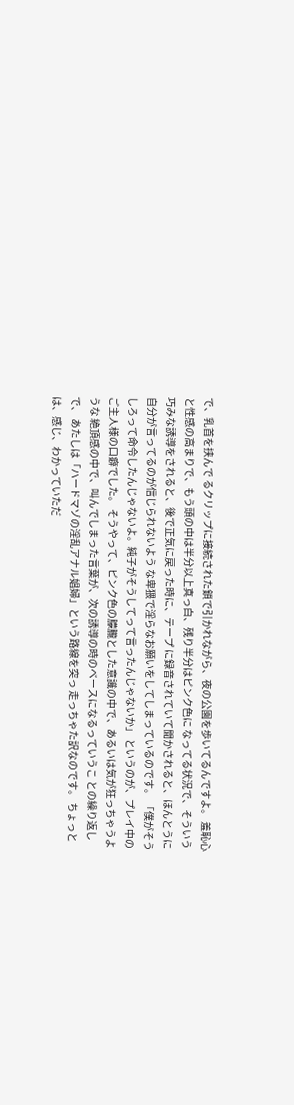で、乳首を挟んで るクリップに接続された鎖で引かれながら、夜の公園を歩いてるんですよ。 羞恥心と性感の高まりで、もう頭の中は半分以上真っ白、残り半分はピンク色に なってる状況で、そういう巧みな誘導をされると、後で正気に戻った時に、テープ に録音されていて聞かされると、ほんとうに自分が言ってるのが信じられないよう な卑猥で淫らなお願いをしてしまっているのです。 「僕がそうしろって命令したんじゃないよ。純子がそうしてって言ったんじゃないか」 というのが、プレイ中のご主人様の口癖でした。 そうやって、ピンク色の朦朧とした意識の中で、あるいは気が狂っちゃうような 絶頂感の中で、叫んでしまった言葉が、次の誘導の時のベースになるっていうこ との繰り返しで、 あたしは「ハードマゾの淫乱アナル娼婦」という路線を突っ 走っちゃた訳なのです。 ちょっとは、感じ、わかっていただ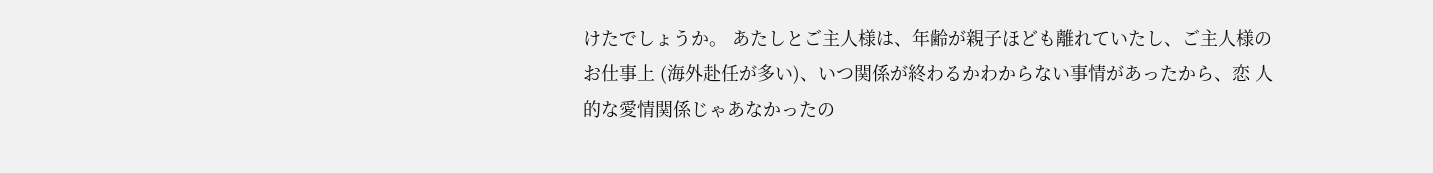けたでしょうか。 あたしとご主人様は、年齢が親子ほども離れていたし、ご主人様のお仕事上 (海外赴任が多い)、いつ関係が終わるかわからない事情があったから、恋 人的な愛情関係じゃあなかったの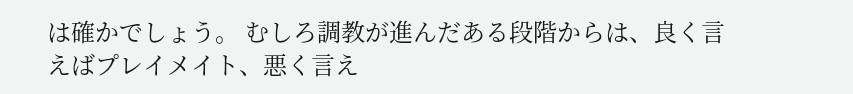は確かでしょう。 むしろ調教が進んだある段階からは、良く言えばプレイメイト、悪く言え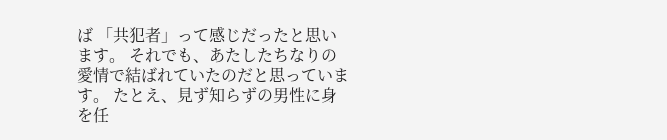ば 「共犯者」って感じだったと思います。 それでも、あたしたちなりの愛情で結ばれていたのだと思っています。 たとえ、見ず知らずの男性に身を任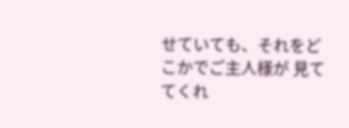せていても、それをどこかでご主人様が 見ててくれ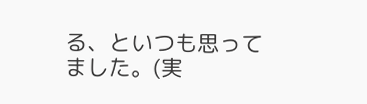る、といつも思ってました。(実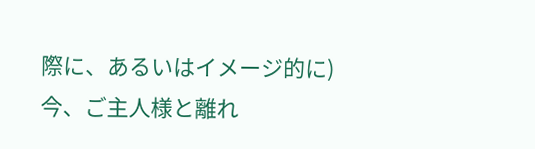際に、あるいはイメージ的に) 今、ご主人様と離れ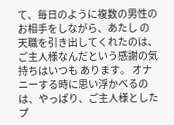て、毎日のように複数の男性のお相手をしながら、あたし の天職を引き出してくれたのは、ご主人様なんだという感謝の気持ちはいつも あります。 オナニーする時に思い浮かべるのは、やっぱり、ご主人様としたプ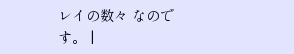レイの数々 なのです。 |